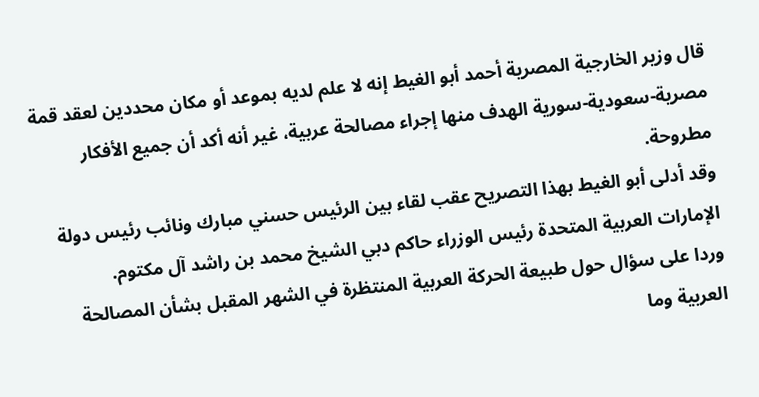قال وزير الخارجية المصرية أحمد أبو الغيط إنه لا علم لديه بموعد أو مكان محددين لعقد قمة مصرية-سعودية-سورية الهدف منها إجراء مصالحة عربية، غير أنه أكد أن جميع الأفكار مطروحة.
وقد أدلى أبو الغيط بهذا التصريح عقب لقاء بين الرئيس حسني مبارك ونائب رئيس دولة الإمارات العربية المتحدة رئيس الوزراء حاكم دبي الشيخ محمد بن راشد آل مكتوم.
وردا على سؤال حول طبيعة الحركة العربية المنتظرة في الشهر المقبل بشأن المصالحة العربية وما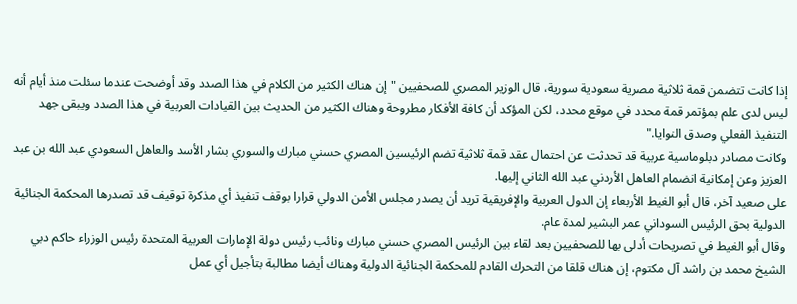إذا كانت تتضمن قمة ثلاثية مصرية سعودية سورية، قال الوزير المصري للصحفيين "إن هناك الكثير من الكلام في هذا الصدد وقد أوضحت عندما سئلت منذ أيام أنه ليس لدى علم بمؤتمر قمة محدد في موقع محدد، لكن المؤكد أن كافة الأفكار مطروحة وهناك الكثير من الحديث بين القيادات العربية في هذا الصدد ويبقى جهد التنفيذ الفعلي وصدق النوايا."
وكانت مصادر دبلوماسية عربية قد تحدثت عن احتمال عقد قمة ثلاثية تضم الرئيسين المصري حسني مبارك والسوري بشار الأسد والعاهل السعودي عبد الله بن عبد العزيز وعن إمكانية انضمام العاهل الأردني عبد الله الثاني إليها.
على صعيد آخر، قال أبو الغيط الأربعاء إن الدول العربية والإفريقية تريد أن يصدر مجلس الأمن الدولي قرارا بوقف تنفيذ أي مذكرة توقيف قد تصدرها المحكمة الجنائية الدولية بحق الرئيس السوداني عمر البشير لمدة عام.
وقال أبو الغيط في تصريحات أدلى بها للصحفيين بعد لقاء بين الرئيس المصري حسني مبارك ونائب رئيس دولة الإمارات العربية المتحدة رئيس الوزراء حاكم دبي الشيخ محمد بن راشد آل مكتوم، إن هناك قلقا من التحرك القادم للمحكمة الجنائية الدولية وهناك أيضا مطالبة بتأجيل أي عمل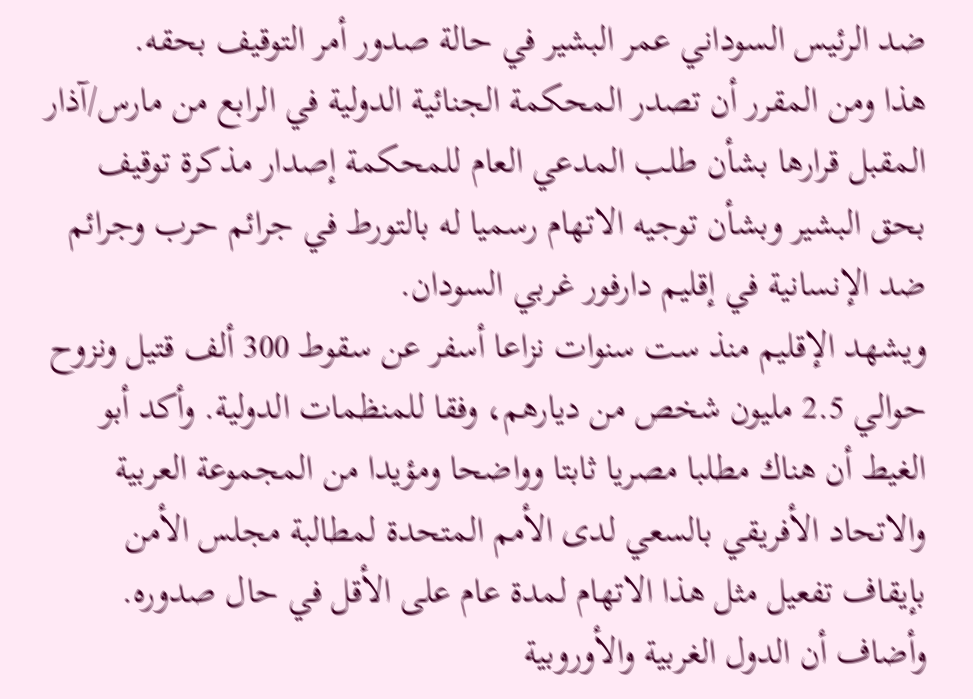ضد الرئيس السوداني عمر البشير في حالة صدور أمر التوقيف بحقه.
هذا ومن المقرر أن تصدر المحكمة الجنائية الدولية في الرابع من مارس/آذار المقبل قرارها بشأن طلب المدعي العام للمحكمة إصدار مذكرة توقيف بحق البشير وبشأن توجيه الاتهام رسميا له بالتورط في جرائم حرب وجرائم ضد الإنسانية في إقليم دارفور غربي السودان.
ويشهد الإقليم منذ ست سنوات نزاعا أسفر عن سقوط 300 ألف قتيل ونزوح حوالي 2.5 مليون شخص من ديارهم، وفقا للمنظمات الدولية. وأكد أبو الغيط أن هناك مطلبا مصريا ثابتا وواضحا ومؤيدا من المجموعة العربية والاتحاد الأفريقي بالسعي لدى الأمم المتحدة لمطالبة مجلس الأمن بإيقاف تفعيل مثل هذا الاتهام لمدة عام على الأقل في حال صدوره. وأضاف أن الدول الغربية والأوروبية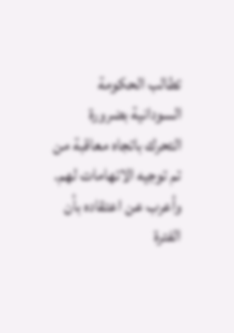تطالب الحكومة السودانية بضرورة التحرك باتجاه معاقبة من تم توجيه الاتهامات لهم. وأعرب عن اعتقاده بأن الفترة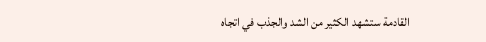القادمة ستشهد الكثير من الشد والجذب في اتجاه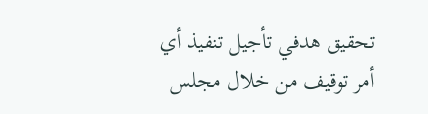تحقيق هدفي تأجيل تنفيذ أي أمر توقيف من خلال مجلس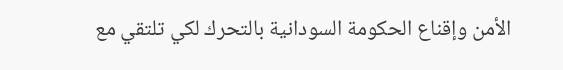الأمن وإقناع الحكومة السودانية بالتحرك لكي تلتقي مع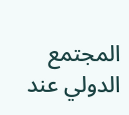المجتمع الدولي عند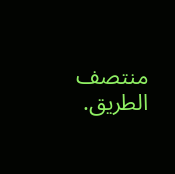منتصف الطريق.